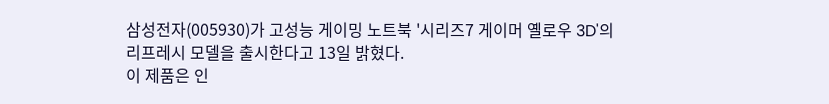삼성전자(005930)가 고성능 게이밍 노트북 '시리즈7 게이머 옐로우 3D'의 리프레시 모델을 출시한다고 13일 밝혔다.
이 제품은 인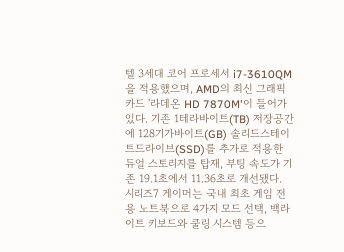텔 3세대 코어 프로세서 i7-3610QM을 적용했으며, AMD의 최신 그래픽 카드 '라데온 HD 7870M'이 들어가 있다. 기존 1테라바이트(TB) 저장공간에 128기가바이트(GB) 솔리드스테이트드라이브(SSD)를 추가로 적용한 듀얼 스토리지를 탑재, 부팅 속도가 기존 19.1초에서 11.36초로 개선됐다.
시리즈7 게이머는 국내 최초 게임 전용 노트북으로 4가지 모드 선택, 백라이트 키보드와 쿨링 시스템 등으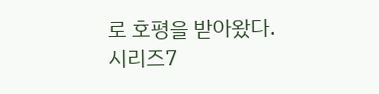로 호평을 받아왔다.
시리즈7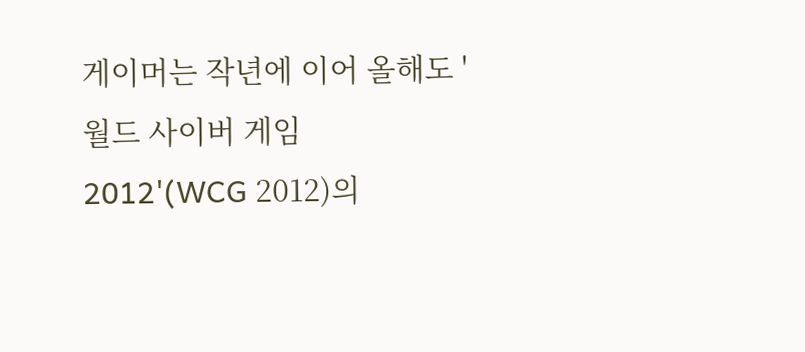게이머는 작년에 이어 올해도 '월드 사이버 게임 2012'(WCG 2012)의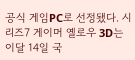공식 게임PC로 선정됐다. 시리즈7 게이머 옐로우 3D는 이달 14일 국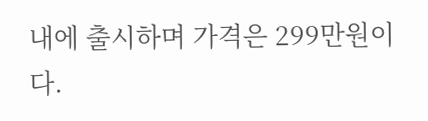내에 출시하며 가격은 299만원이다.